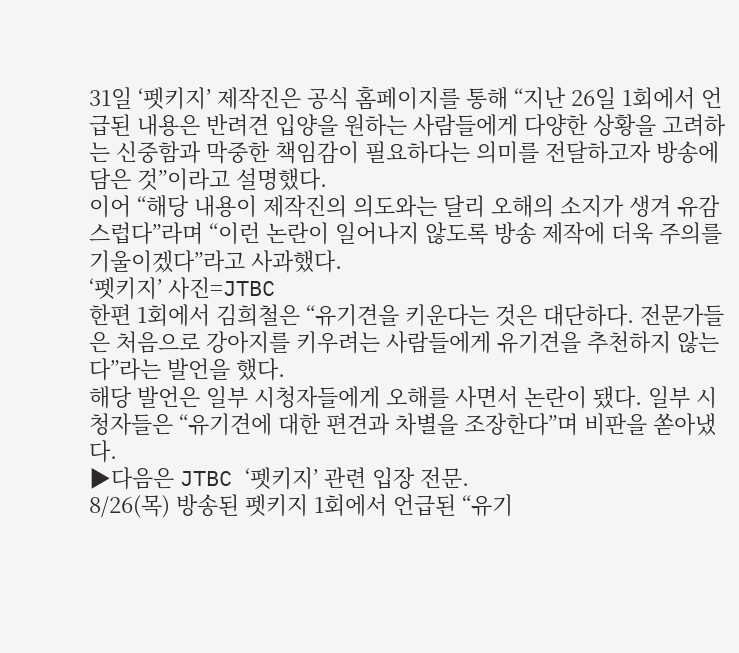31일 ‘펫키지’ 제작진은 공식 홈페이지를 통해 “지난 26일 1회에서 언급된 내용은 반려견 입양을 원하는 사람들에게 다양한 상황을 고려하는 신중함과 막중한 책임감이 필요하다는 의미를 전달하고자 방송에 담은 것”이라고 설명했다.
이어 “해당 내용이 제작진의 의도와는 달리 오해의 소지가 생겨 유감스럽다”라며 “이런 논란이 일어나지 않도록 방송 제작에 더욱 주의를 기울이겠다”라고 사과했다.
‘펫키지’ 사진=JTBC
한편 1회에서 김희철은 “유기견을 키운다는 것은 대단하다. 전문가들은 처음으로 강아지를 키우려는 사람들에게 유기견을 추천하지 않는다”라는 발언을 했다.
해당 발언은 일부 시청자들에게 오해를 사면서 논란이 됐다. 일부 시청자들은 “유기견에 대한 편견과 차별을 조장한다”며 비판을 쏟아냈다.
▶다음은 JTBC ‘펫키지’ 관련 입장 전문.
8/26(목) 방송된 펫키지 1회에서 언급된 “유기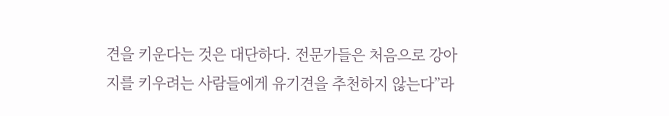견을 키운다는 것은 대단하다. 전문가들은 처음으로 강아지를 키우려는 사람들에게 유기견을 추천하지 않는다”라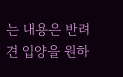는 내용은 반려견 입양을 원하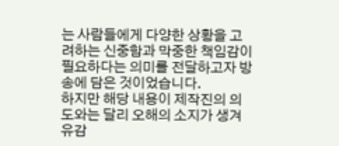는 사람들에게 다양한 상황을 고려하는 신중함과 막중한 책임감이 필요하다는 의미를 전달하고자 방송에 담은 것이었습니다.
하지만 해당 내용이 제작진의 의도와는 달리 오해의 소지가 생겨 유감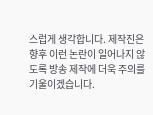스럽게 생각합니다. 제작진은 향후 이런 논란이 일어나지 않도록 방송 제작에 더욱 주의를 기울이겠습니다.